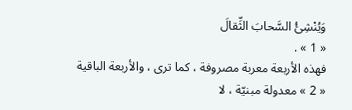وَيُنْشِئُ السَّحابَ الثِّقالَ
« 1 » .
فهذه الأربعة معربة مصروفة ، كما ترى ، والأربعة الباقية « 2 » معدولة مبنيّة ، لا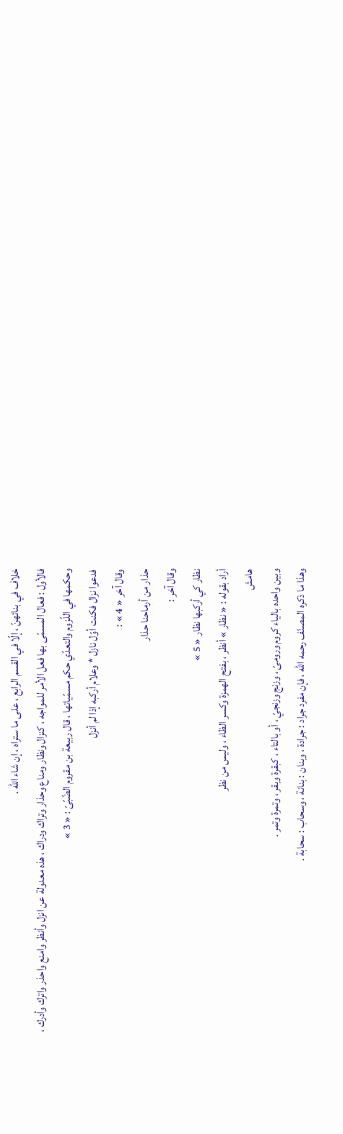خلاف في بنائهنّ ، إلّا في القسم الرابع ، على ما ستراه ، إن شاء اللّه .
فالأول : فعال المسمّى بها فعل الأمر للمواجه ، كنزال ونظار ومناع وحذار وتراك ودراك ، هذه معدولة عن انزل وأنظر وامنع واحذر واترك وأدرك ، وحكمها في اللّزوم والتعدّي حكم مسمّياتها ، قال ربيعة بن مقروم الضّبّىّ : « 3 »
فدعوا نزال فكنت أوّل نازل * وعلام أركبه إذا لم أنزل
وقال آخر « 4 » :
حذار من أرماحنا حذار
وقال آخر :
نظار كي أركبها نظار « 5 »
أراد بقوله : « نظار » أنظر ، بفتح الهمزة وكسر الظاء ، وليس من نظر
هامش
وبين واحده بالياء كروم ورومىّ ، وزنج وزنجيّ ، أو بالتاء ، كبقرة وبقر ، وتمرة وتمر .
وهذا ما ذكره المصنّف رحمه اللّه ، فإن مفرد جراد : جرادة ، وبنان : بنانة ، وسحاب : سحابة .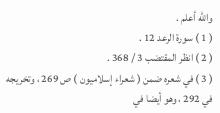واللّه أعلم .
( 1 ) سورة الرعد 12 .
( 2 ) انظر المقتضب 3 / 368 .
( 3 ) في شعره ضمن ( شعراء إسلاميون ) ص 269 ، وتخريجه في 292 ، وهو أيضا في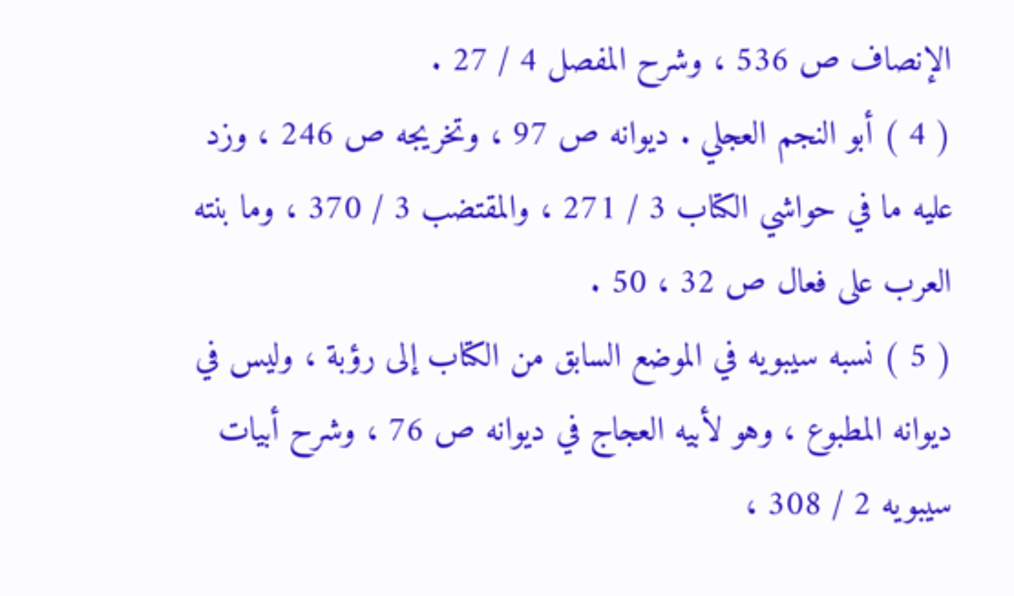الإنصاف ص 536 ، وشرح المفصل 4 / 27 .
( 4 ) أبو النجم العجلي . ديوانه ص 97 ، وتخريجه ص 246 ، وزد عليه ما في حواشي الكتاب 3 / 271 ، والمقتضب 3 / 370 ، وما بنته العرب على فعال ص 32 ، 50 .
( 5 ) نسبه سيبويه في الموضع السابق من الكتاب إلى رؤبة ، وليس في ديوانه المطبوع ، وهو لأبيه العجاج في ديوانه ص 76 ، وشرح أبيات سيبويه 2 / 308 ،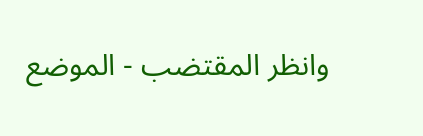وانظر المقتضب - الموضع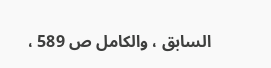السابق ، والكامل ص 589 ،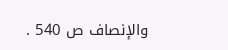والإنصاف ص 540 .